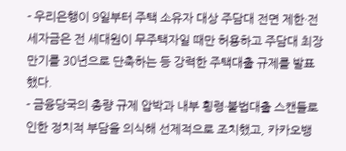- 우리은행이 9일부터 주택 소유자 대상 주담대 전면 제한·전세자금은 전 세대원이 무주택자일 때만 허용하고 주담대 최장 만기를 30년으로 단축하는 등 강력한 주택대출 규제를 발표했다.
- 금융당국의 총량 규제 압박과 내부 횡령·불법대출 스캔들로 인한 정치적 부담을 의식해 선제적으로 조치했고, 카카오뱅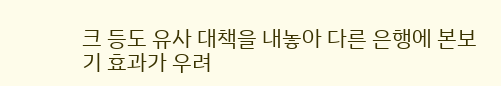크 등도 유사 대책을 내놓아 다른 은행에 본보기 효과가 우려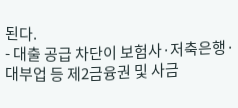된다.
- 대출 공급 차단이 보험사·저축은행·대부업 등 제2금융권 및 사금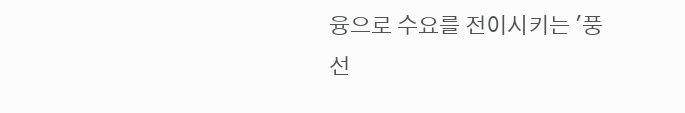융으로 수요를 전이시키는 '풍선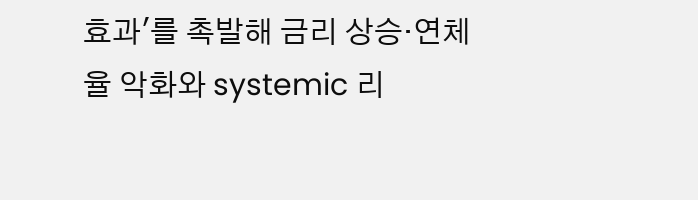효과'를 촉발해 금리 상승·연체율 악화와 systemic 리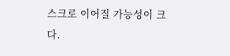스크로 이어질 가능성이 크다.